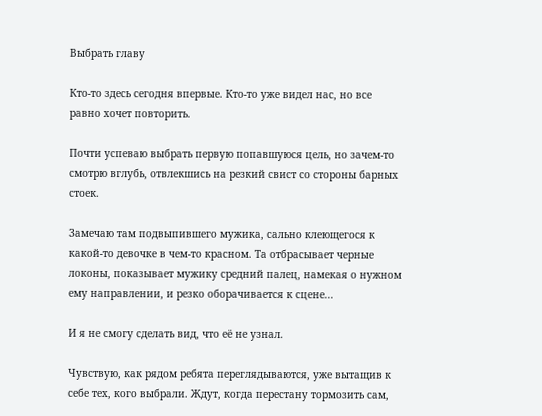Выбрать главу

Кто-то здесь сегодня впервые. Кто-то уже видел нас, но все равно хочет повторить.

Почти успеваю выбрать первую попавшуюся цель, но зачем-то смотрю вглубь, отвлекшись на резкий свист со стороны барных стоек.

Замечаю там подвыпившего мужика, сально клеющегося к какой-то девочке в чем-то красном. Та отбрасывает черные локоны, показывает мужику средний палец, намекая о нужном ему направлении, и резко оборачивается к сцене...

И я не смогу сделать вид, что её не узнал.

Чувствую, как рядом ребята переглядываются, уже вытащив к себе тех, кого выбрали. Ждут, когда перестану тормозить сам,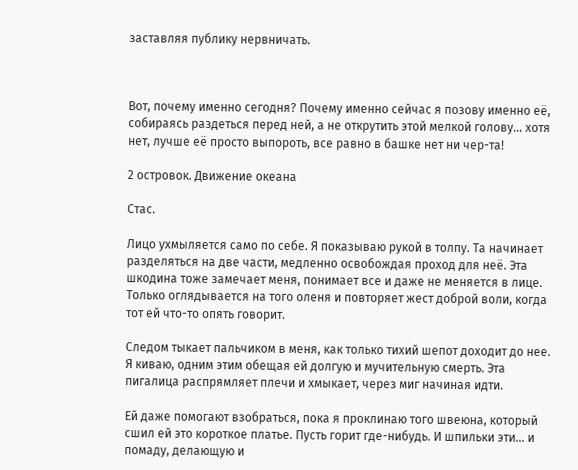заставляя публику нервничать.



Вот, почему именно сегодня? Почему именно сейчас я позову именно её, собираясь раздеться перед ней, а не открутить этой мелкой голову… хотя нет, лучше её просто выпороть, все равно в башке нет ни чер-та!

2 островок. Движение океана

Стас.

Лицо ухмыляется само по себе. Я показываю рукой в толпу. Та начинает разделяться на две части, медленно освобождая проход для неё. Эта шкодина тоже замечает меня, понимает все и даже не меняется в лице. Только оглядывается на того оленя и повторяет жест доброй воли, когда тот ей что-то опять говорит.

Следом тыкает пальчиком в меня, как только тихий шепот доходит до нее. Я киваю, одним этим обещая ей долгую и мучительную смерть. Эта пигалица распрямляет плечи и хмыкает, через миг начиная идти.

Ей даже помогают взобраться, пока я проклинаю того швеюна, который сшил ей это короткое платье. Пусть горит где-нибудь. И шпильки эти… и помаду, делающую и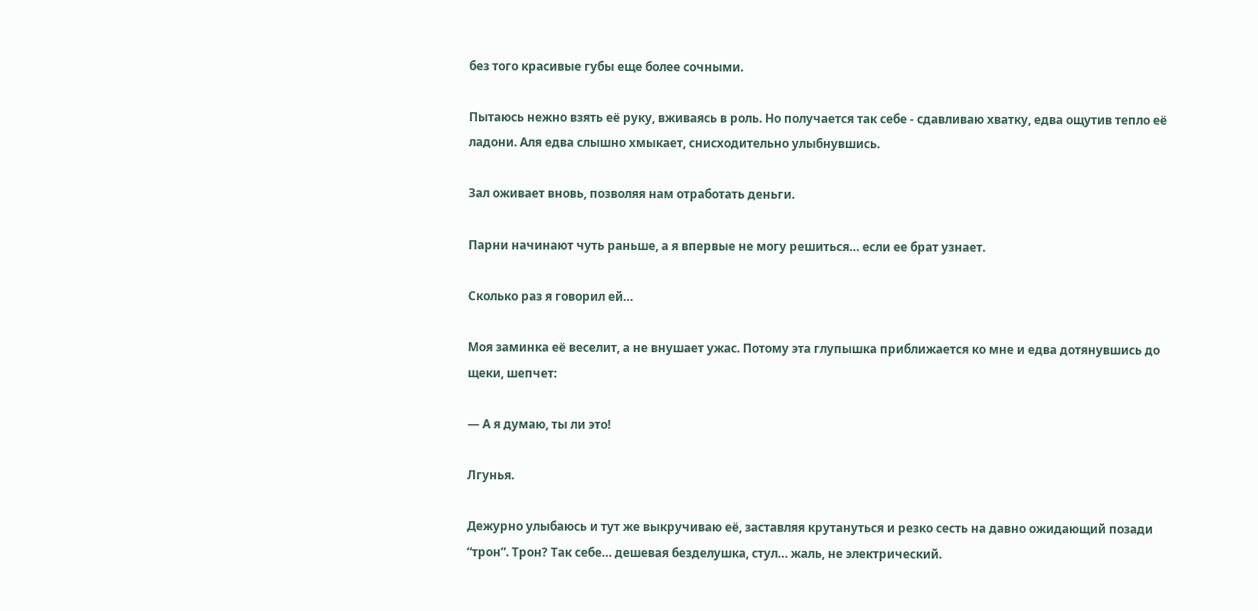без того красивые губы еще более сочными.

Пытаюсь нежно взять её руку, вживаясь в роль. Но получается так себе - сдавливаю хватку, едва ощутив тепло её ладони. Аля едва слышно хмыкает, снисходительно улыбнувшись.

Зал оживает вновь, позволяя нам отработать деньги.

Парни начинают чуть раньше, а я впервые не могу решиться… если ее брат узнает.

Сколько раз я говорил ей…

Моя заминка её веселит, а не внушает ужас. Потому эта глупышка приближается ко мне и едва дотянувшись до щеки, шепчет:

— А я думаю, ты ли это!

Лгунья.

Дежурно улыбаюсь и тут же выкручиваю её, заставляя крутануться и резко сесть на давно ожидающий позади “трон”. Трон? Так себе… дешевая безделушка, стул… жаль, не электрический.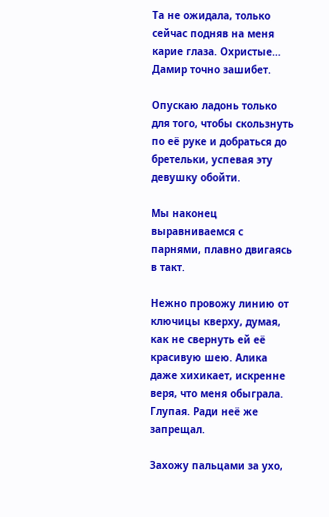Та не ожидала, только сейчас подняв на меня карие глаза. Охристые… Дамир точно зашибет.

Опускаю ладонь только для того, чтобы скользнуть по её руке и добраться до бретельки, успевая эту девушку обойти.

Мы наконец выравниваемся с парнями, плавно двигаясь в такт.

Нежно провожу линию от ключицы кверху, думая, как не свернуть ей её красивую шею. Алика даже хихикает, искренне веря, что меня обыграла. Глупая. Ради неё же запрещал.

Захожу пальцами за ухо,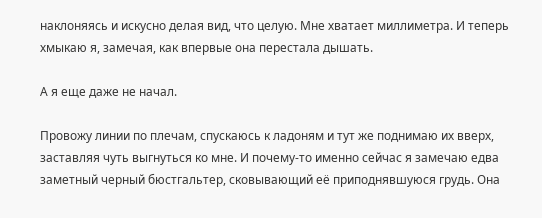наклоняясь и искусно делая вид, что целую. Мне хватает миллиметра. И теперь хмыкаю я, замечая, как впервые она перестала дышать.

А я еще даже не начал.

Провожу линии по плечам, спускаюсь к ладоням и тут же поднимаю их вверх, заставляя чуть выгнуться ко мне. И почему-то именно сейчас я замечаю едва заметный черный бюстгальтер, сковывающий её приподнявшуюся грудь. Она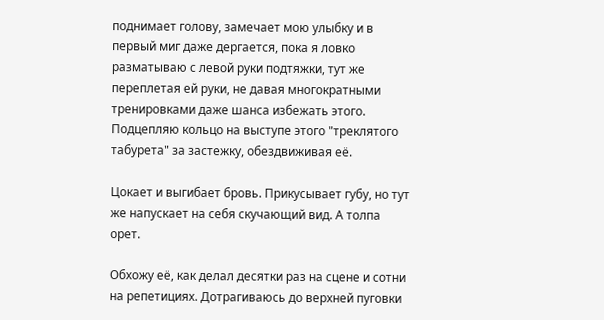поднимает голову, замечает мою улыбку и в первый миг даже дергается, пока я ловко разматываю с левой руки подтяжки, тут же переплетая ей руки, не давая многократными тренировками даже шанса избежать этого. Подцепляю кольцо на выступе этого "треклятого табурета" за застежку, обездвиживая её.

Цокает и выгибает бровь. Прикусывает губу, но тут же напускает на себя скучающий вид. А толпа орет.

Обхожу её, как делал десятки раз на сцене и сотни на репетициях. Дотрагиваюсь до верхней пуговки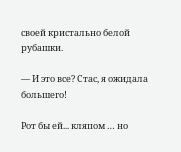своей кристально белой рубашки.

— И это все? Стас, я ожидала большего!

Рот бы ей... кляпом … но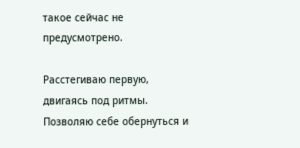такое сейчас не предусмотрено.

Расстегиваю первую, двигаясь под ритмы. Позволяю себе обернуться и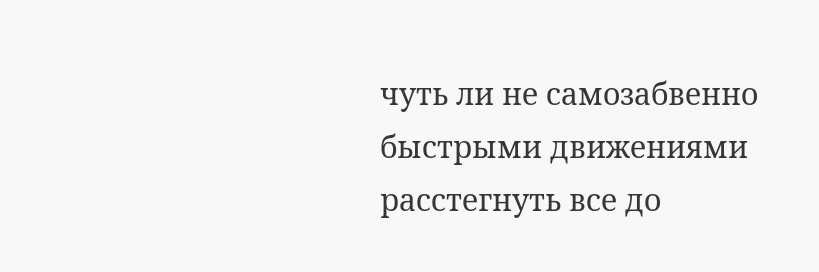чуть ли не самозабвенно быстрыми движениями расстегнуть все до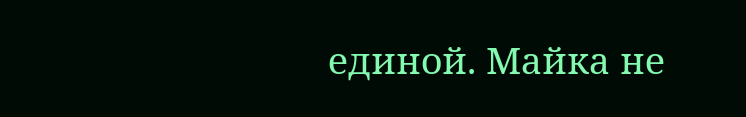единой. Майка не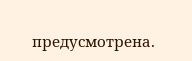предусмотрена.